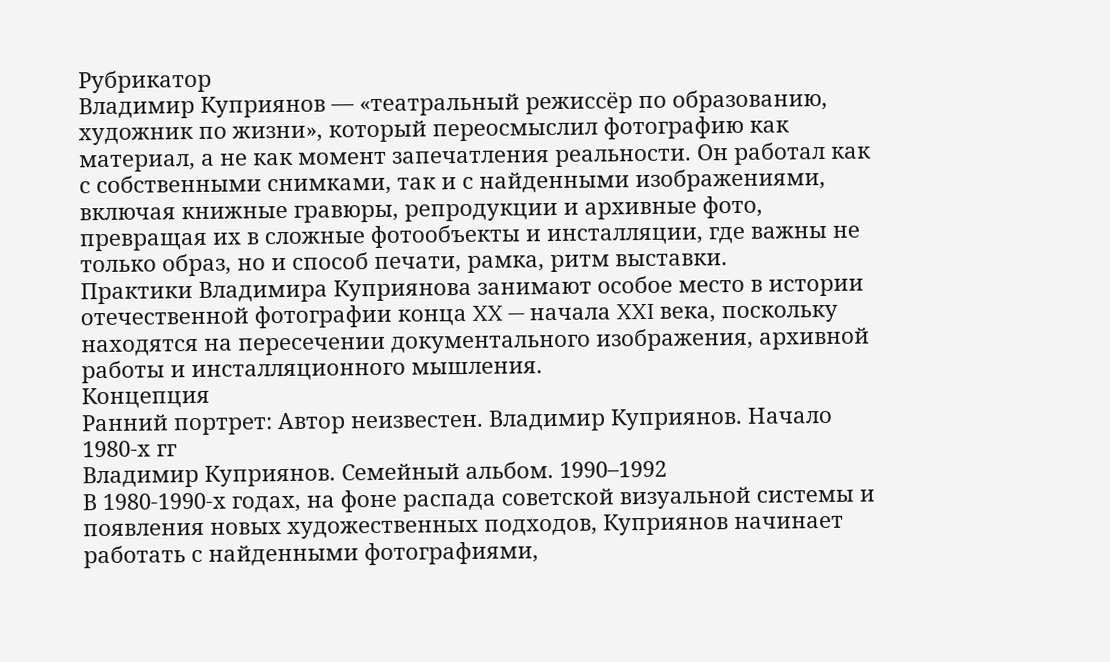Рубрикатор
Владимир Куприянов — «театральный режиссёр по образованию, художник по жизни», который переосмыслил фотографию как материал, а не как момент запечатления реальности. Он работал как с собственными снимками, так и с найденными изображениями, включая книжные гравюры, репродукции и архивные фото, превращая их в сложные фотообъекты и инсталляции, где важны не только образ, но и способ печати, рамка, ритм выставки.
Практики Владимира Куприянова занимают особое место в истории отечественной фотографии конца XX — начала XXI века, поскольку находятся на пересечении документального изображения, архивной работы и инсталляционного мышления.
Концепция
Ранний портрет: Автор неизвестен. Владимир Куприянов. Начало 1980-х гг
Владимир Куприянов. Семейный альбом. 1990–1992
В 1980-1990-х годах, на фоне распада советской визуальной системы и появления новых художественных подходов, Куприянов начинает работать с найденными фотографиями,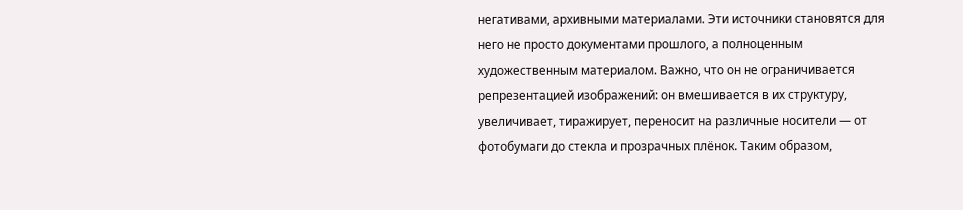негативами, архивными материалами. Эти источники становятся для него не просто документами прошлого, а полноценным художественным материалом. Важно, что он не ограничивается репрезентацией изображений: он вмешивается в их структуру, увеличивает, тиражирует, переносит на различные носители — от фотобумаги до стекла и прозрачных плёнок. Таким образом,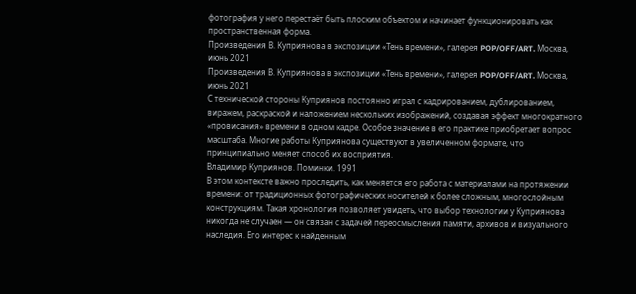фотография у него перестаёт быть плоским объектом и начинает функционировать как пространственная форма.
Произведения В. Куприянова в экспозиции «Тень времени», галерея POP/OFF/ART. Москва, июнь 2021
Произведения В. Куприянова в экспозиции «Тень времени», галерея POP/OFF/ART. Москва, июнь 2021
С технической стороны Куприянов постоянно играл с кадрированием, дублированием, виражем, раскраской и наложением нескольких изображений, создавая эффект многократного «провисания» времени в одном кадре. Особое значение в его практике приобретает вопрос масштаба. Многие работы Куприянова существуют в увеличенном формате, что принципиально меняет способ их восприятия.
Владимир Куприянов. Поминки. 1991
В этом контексте важно проследить, как меняется его работа с материалами на протяжении времени: от традиционных фотографических носителей к более сложным, многослойным конструкциям. Такая хронология позволяет увидеть, что выбор технологии у Куприянова никогда не случаен — он связан с задачей переосмысления памяти, архивов и визуального наследия. Его интерес к найденным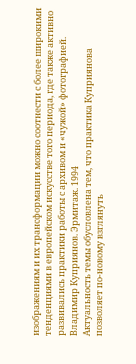изображениям и их трансформации можно соотнести с более широкими тенденциями в европейском искусстве того периода, где также активно развивались практики работы с архивом и «чужой» фотографией.
Владимир Куприянов. Эрмитаж. 1994
Актуальность темы обусловлена тем, что практика Куприянова позволяет по-новому взглянуть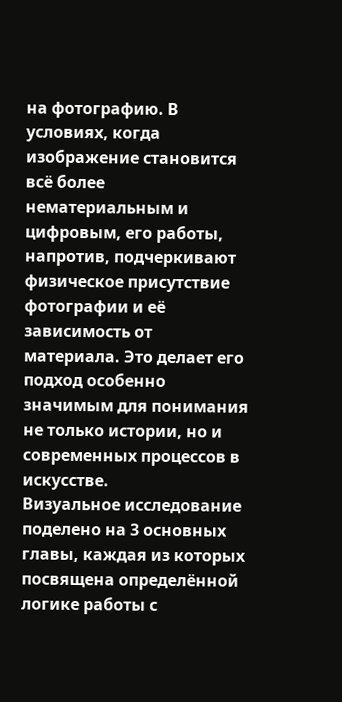на фотографию. В условиях, когда изображение становится всё более нематериальным и цифровым, его работы, напротив, подчеркивают физическое присутствие фотографии и её зависимость от материала. Это делает его подход особенно значимым для понимания не только истории, но и современных процессов в искусстве.
Визуальное исследование поделено на 3 основных главы, каждая из которых посвящена определённой логике работы с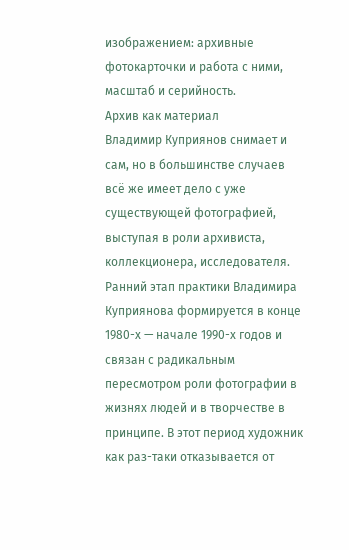изображением: архивные фотокарточки и работа с ними, масштаб и серийность.
Архив как материал
Владимир Куприянов снимает и сам, но в большинстве случаев всё же имеет дело с уже существующей фотографией, выступая в роли архивиста, коллекционера, исследователя.
Ранний этап практики Владимира Куприянова формируется в конце 1980-х — начале 1990-х годов и связан с радикальным пересмотром роли фотографии в жизнях людей и в творчестве в принципе. В этот период художник как раз-таки отказывается от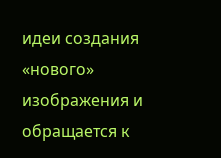идеи создания «нового» изображения и обращается к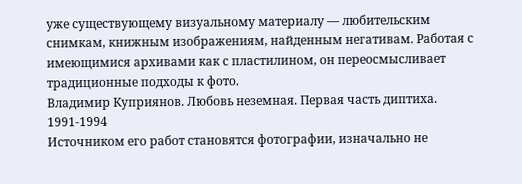уже существующему визуальному материалу — любительским снимкам, книжным изображениям, найденным негативам. Работая с имеющимися архивами как с пластилином, он переосмысливает традиционные подходы к фото.
Владимир Куприянов. Любовь неземная. Первая часть диптиха. 1991-1994
Источником его работ становятся фотографии, изначально не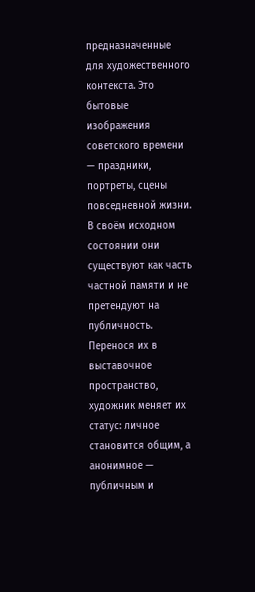предназначенные для художественного контекста. Это бытовые изображения советского времени — праздники, портреты, сцены повседневной жизни. В своём исходном состоянии они существуют как часть частной памяти и не претендуют на публичность. Перенося их в выставочное пространство, художник меняет их статус: личное становится общим, а анонимное — публичным и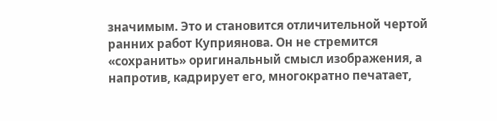значимым. Это и становится отличительной чертой ранних работ Куприянова. Он не стремится «сохранить» оригинальный смысл изображения, а напротив, кадрирует его, многократно печатает,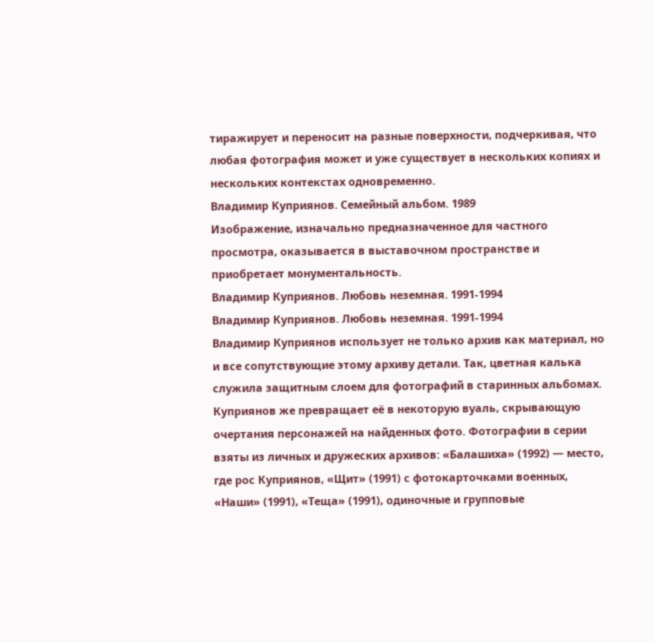тиражирует и переносит на разные поверхности, подчеркивая, что любая фотография может и уже существует в нескольких копиях и нескольких контекстах одновременно.
Владимир Куприянов. Семейный альбом. 1989
Изображение, изначально предназначенное для частного просмотра, оказывается в выставочном пространстве и приобретает монументальность.
Владимир Куприянов. Любовь неземная. 1991-1994
Владимир Куприянов. Любовь неземная. 1991-1994
Владимир Куприянов использует не только архив как материал, но и все сопутствующие этому архиву детали. Так, цветная калька служила защитным слоем для фотографий в старинных альбомах. Куприянов же превращает её в некоторую вуаль, скрывающую очертания персонажей на найденных фото. Фотографии в серии взяты из личных и дружеских архивов: «Балашиха» (1992) — место, где рос Куприянов, «Щит» (1991) с фотокарточками военных, «Наши» (1991), «Теща» (1991), одиночные и групповые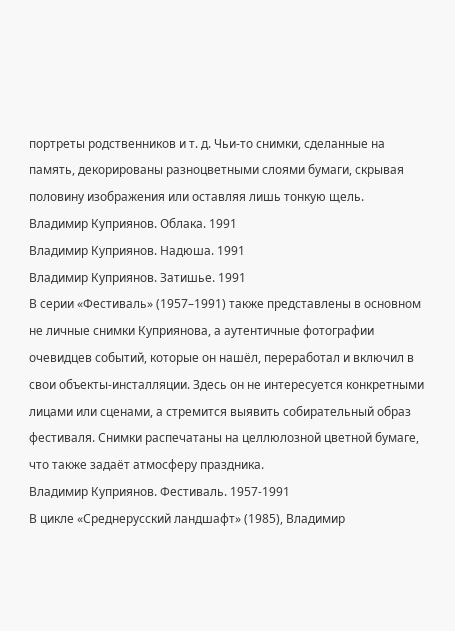портреты родственников и т. д. Чьи-то снимки, сделанные на память, декорированы разноцветными слоями бумаги, скрывая половину изображения или оставляя лишь тонкую щель.
Владимир Куприянов. Облака. 1991
Владимир Куприянов. Надюша. 1991
Владимир Куприянов. Затишье. 1991
В серии «Фестиваль» (1957–1991) также представлены в основном не личные снимки Куприянова, а аутентичные фотографии очевидцев событий, которые он нашёл, переработал и включил в свои объекты‑инсталляции. Здесь он не интересуется конкретными лицами или сценами, а стремится выявить собирательный образ фестиваля. Снимки распечатаны на целлюлозной цветной бумаге, что также задаёт атмосферу праздника.
Владимир Куприянов. Фестиваль. 1957-1991
В цикле «Среднерусский ландшафт» (1985), Владимир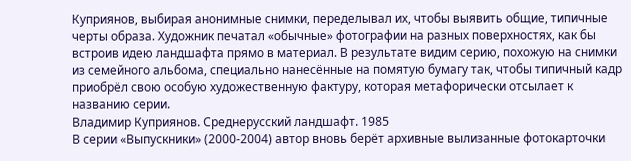Куприянов, выбирая анонимные снимки, переделывал их, чтобы выявить общие, типичные черты образа. Художник печатал «обычные» фотографии на разных поверхностях, как бы встроив идею ландшафта прямо в материал. В результате видим серию, похожую на снимки из семейного альбома, специально нанесённые на помятую бумагу так, чтобы типичный кадр приобрёл свою особую художественную фактуру, которая метафорически отсылает к названию серии.
Владимир Куприянов. Среднерусский ландшафт. 1985
В серии «Выпускники» (2000-2004) автор вновь берёт архивные вылизанные фотокарточки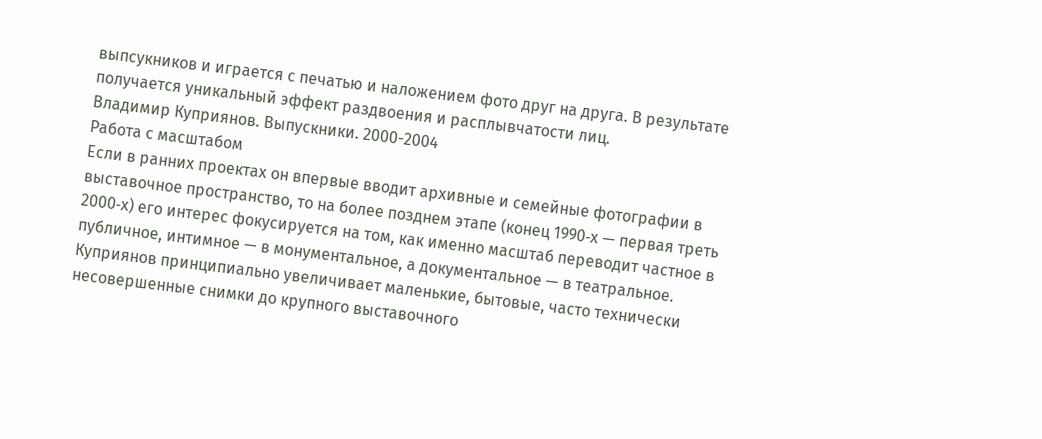выпсукников и играется с печатью и наложением фото друг на друга. В результате получается уникальный эффект раздвоения и расплывчатости лиц.
Владимир Куприянов. Выпускники. 2000-2004
Работа с масштабом
Если в ранних проектах он впервые вводит архивные и семейные фотографии в выставочное пространство, то на более позднем этапе (конец 1990‑х — первая треть 2000‑х) его интерес фокусируется на том, как именно масштаб переводит частное в публичное, интимное — в монументальное, а документальное — в театральное.
Куприянов принципиально увеличивает маленькие, бытовые, часто технически несовершенные снимки до крупного выставочного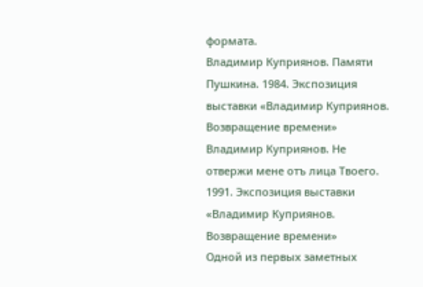формата.
Владимир Куприянов. Памяти Пушкина. 1984. Экспозиция выставки «Владимир Куприянов. Возвращение времени»
Владимир Куприянов. Не отвержи мене отъ лица Твоего. 1991. Экспозиция выставки «Владимир Куприянов. Возвращение времени»
Одной из первых заметных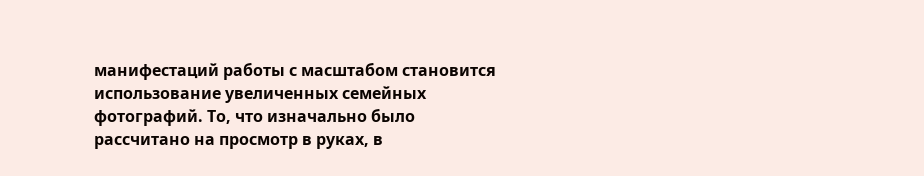манифестаций работы с масштабом становится использование увеличенных семейных фотографий. То, что изначально было рассчитано на просмотр в руках, в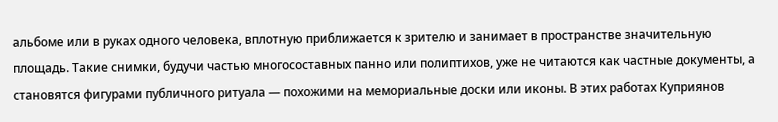альбоме или в руках одного человека, вплотную приближается к зрителю и занимает в пространстве значительную площадь. Такие снимки, будучи частью многосоставных панно или полиптихов, уже не читаются как частные документы, а становятся фигурами публичного ритуала — похожими на мемориальные доски или иконы. В этих работах Куприянов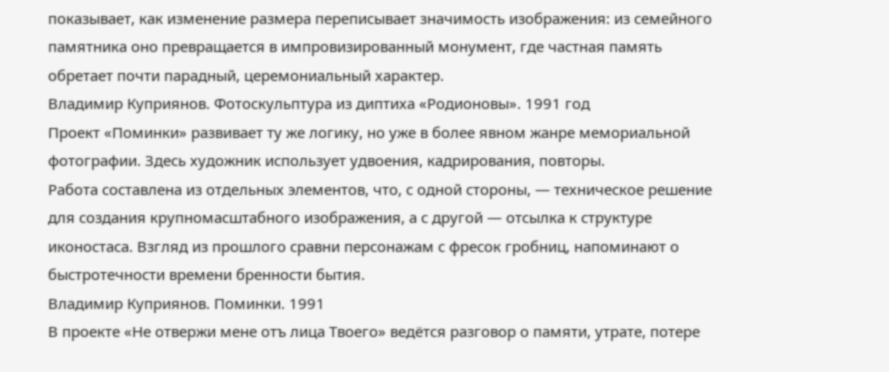показывает, как изменение размера переписывает значимость изображения: из семейного памятника оно превращается в импровизированный монумент, где частная память обретает почти парадный, церемониальный характер.
Владимир Куприянов. Фотоскульптура из диптиха «Родионовы». 1991 год
Проект «Поминки» развивает ту же логику, но уже в более явном жанре мемориальной фотографии. Здесь художник использует удвоения, кадрирования, повторы.
Работа составлена из отдельных элементов, что, с одной стороны, — техническое решение для создания крупномасштабного изображения, а с другой — отсылка к структуре иконостаса. Взгляд из прошлого сравни персонажам с фресок гробниц, напоминают о быстротечности времени бренности бытия.
Владимир Куприянов. Поминки. 1991
В проекте «Не отвержи мене отъ лица Твоего» ведётся разговор о памяти, утрате, потере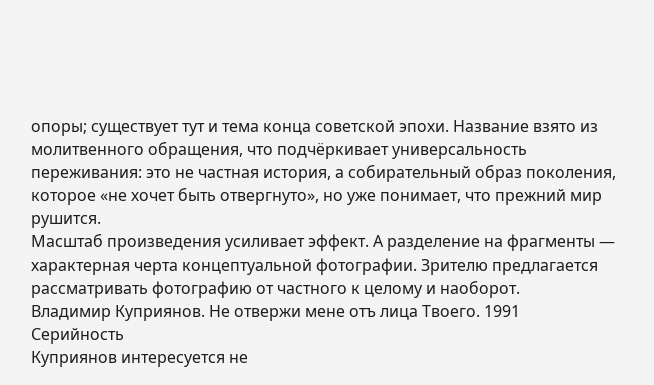опоры; существует тут и тема конца советской эпохи. Название взято из молитвенного обращения, что подчёркивает универсальность переживания: это не частная история, а собирательный образ поколения, которое «не хочет быть отвергнуто», но уже понимает, что прежний мир рушится.
Масштаб произведения усиливает эффект. А разделение на фрагменты — характерная черта концептуальной фотографии. Зрителю предлагается рассматривать фотографию от частного к целому и наоборот.
Владимир Куприянов. Не отвержи мене отъ лица Твоего. 1991
Серийность
Куприянов интересуется не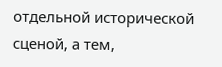отдельной исторической сценой, а тем,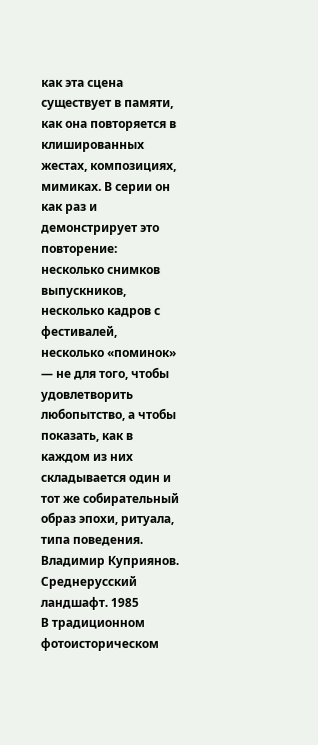как эта сцена существует в памяти, как она повторяется в клишированных жестах, композициях, мимиках. В серии он как раз и демонстрирует это повторение: несколько снимков выпускников, несколько кадров с фестивалей, несколько «поминок» — не для того, чтобы удовлетворить любопытство, а чтобы показать, как в каждом из них складывается один и тот же собирательный образ эпохи, ритуала, типа поведения.
Владимир Куприянов. Среднерусский ландшафт. 1985
В традиционном фотоисторическом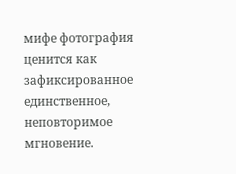мифе фотография ценится как зафиксированное единственное, неповторимое мгновение.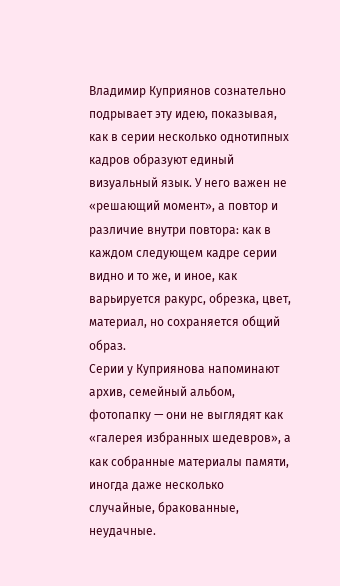Владимир Куприянов сознательно подрывает эту идею, показывая, как в серии несколько однотипных кадров образуют единый визуальный язык. У него важен не «решающий момент», а повтор и различие внутри повтора: как в каждом следующем кадре серии видно и то же, и иное, как варьируется ракурс, обрезка, цвет, материал, но сохраняется общий образ.
Серии у Куприянова напоминают архив, семейный альбом, фотопапку — они не выглядят как «галерея избранных шедевров», а как собранные материалы памяти, иногда даже несколько случайные, бракованные, неудачные.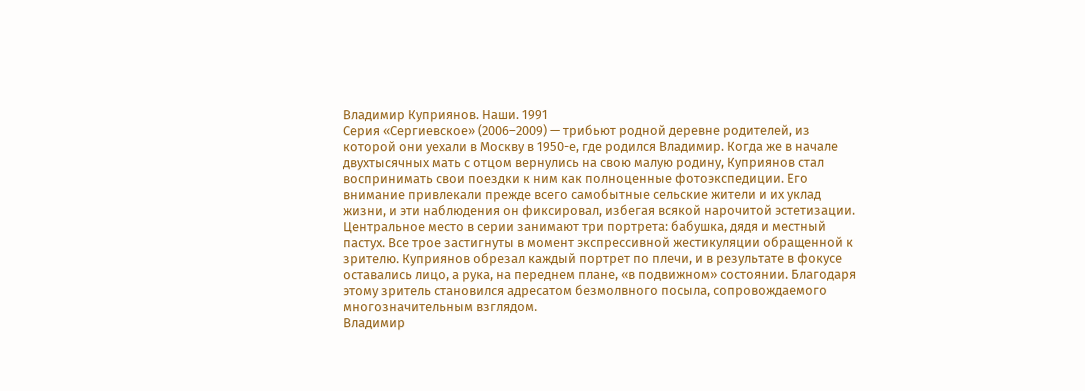Владимир Куприянов. Наши. 1991
Серия «Сергиевское» (2006–2009) — трибьют родной деревне родителей, из которой они уехали в Москву в 1950-е, где родился Владимир. Когда же в начале двухтысячных мать с отцом вернулись на свою малую родину, Куприянов стал воспринимать свои поездки к ним как полноценные фотоэкспедиции. Его внимание привлекали прежде всего самобытные сельские жители и их уклад жизни, и эти наблюдения он фиксировал, избегая всякой нарочитой эстетизации.
Центральное место в серии занимают три портрета: бабушка, дядя и местный пастух. Все трое застигнуты в момент экспрессивной жестикуляции обращенной к зрителю. Куприянов обрезал каждый портрет по плечи, и в результате в фокусе оставались лицо, а рука, на переднем плане, «в подвижном» состоянии. Благодаря этому зритель становился адресатом безмолвного посыла, сопровождаемого многозначительным взглядом.
Владимир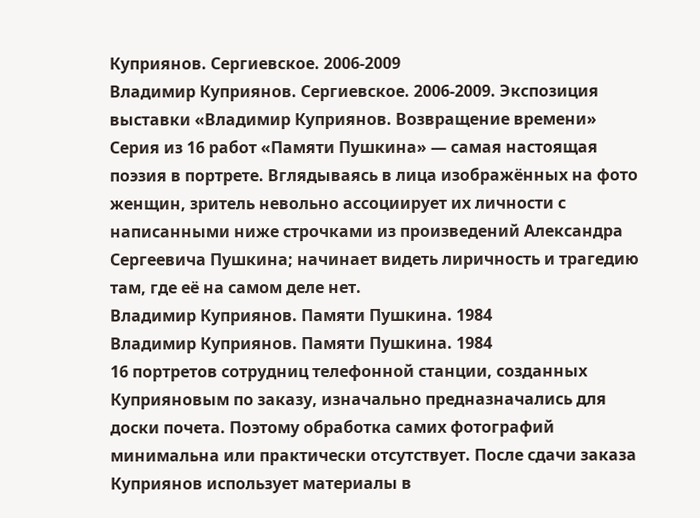Куприянов. Сергиевское. 2006-2009
Владимир Куприянов. Сергиевское. 2006-2009. Экспозиция выставки «Владимир Куприянов. Возвращение времени»
Серия из 16 работ «Памяти Пушкина» — самая настоящая поэзия в портрете. Вглядываясь в лица изображённых на фото женщин, зритель невольно ассоциирует их личности с написанными ниже строчками из произведений Александра Сергеевича Пушкина; начинает видеть лиричность и трагедию там, где её на самом деле нет.
Владимир Куприянов. Памяти Пушкина. 1984
Владимир Куприянов. Памяти Пушкина. 1984
16 портретов сотрудниц телефонной станции, созданных Куприяновым по заказу, изначально предназначались для доски почета. Поэтому обработка самих фотографий минимальна или практически отсутствует. После сдачи заказа Куприянов использует материалы в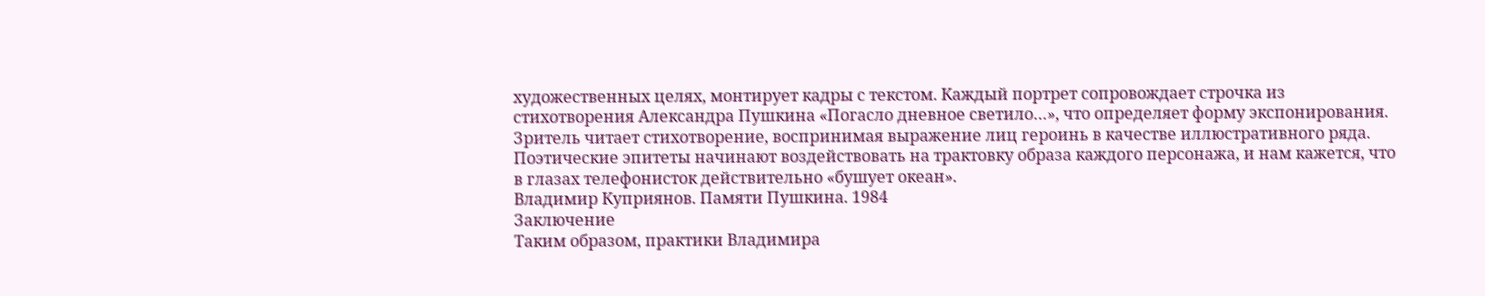художественных целях, монтирует кадры с текстом. Каждый портрет сопровождает строчка из стихотворения Александра Пушкина «Погасло дневное светило…», что определяет форму экспонирования. Зритель читает стихотворение, воспринимая выражение лиц героинь в качестве иллюстративного ряда. Поэтические эпитеты начинают воздействовать на трактовку образа каждого персонажа, и нам кажется, что в глазах телефонисток действительно «бушует океан».
Владимир Куприянов. Памяти Пушкина. 1984
Заключение
Таким образом, практики Владимира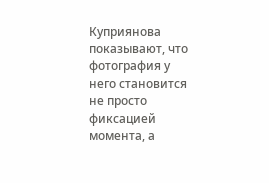Куприянова показывают, что фотография у него становится не просто фиксацией момента, а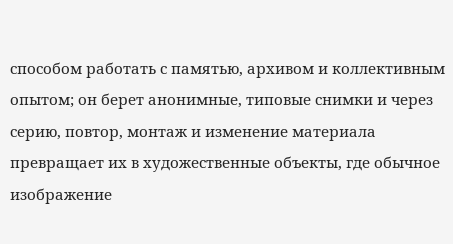способом работать с памятью, архивом и коллективным опытом; он берет анонимные, типовые снимки и через серию, повтор, монтаж и изменение материала превращает их в художественные объекты, где обычное изображение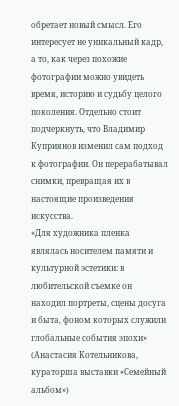обретает новый смысл. Его интересует не уникальный кадр, а то, как через похожие фотографии можно увидеть время, историю и судьбу целого поколения. Отдельно стоит подчеркнуть, что Владимир Куприянов изменил сам подход к фотографии. Он перерабатывал снимки, превращая их в настоящие произведения искусства.
«Для художника пленка являлась носителем памяти и культурной эстетики: в любительской съемке он находил портреты, сцены досуга и быта, фоном которых служили глобальные события эпохи» (Анастасия Котельникова, кураторша выставки «Семейный альбом»)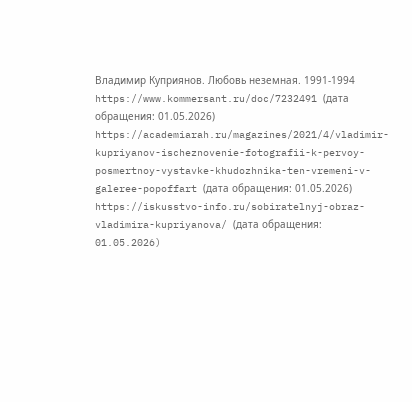Владимир Куприянов. Любовь неземная. 1991-1994
https://www.kommersant.ru/doc/7232491 (дата обращения: 01.05.2026)
https://academiarah.ru/magazines/2021/4/vladimir-kupriyanov-ischeznovenie-fotografii-k-pervoy-posmertnoy-vystavke-khudozhnika-ten-vremeni-v-galeree-popoffart (дата обращения: 01.05.2026)
https://iskusstvo-info.ru/sobiratelnyj-obraz-vladimira-kupriyanova/ (дата обращения: 01.05.2026)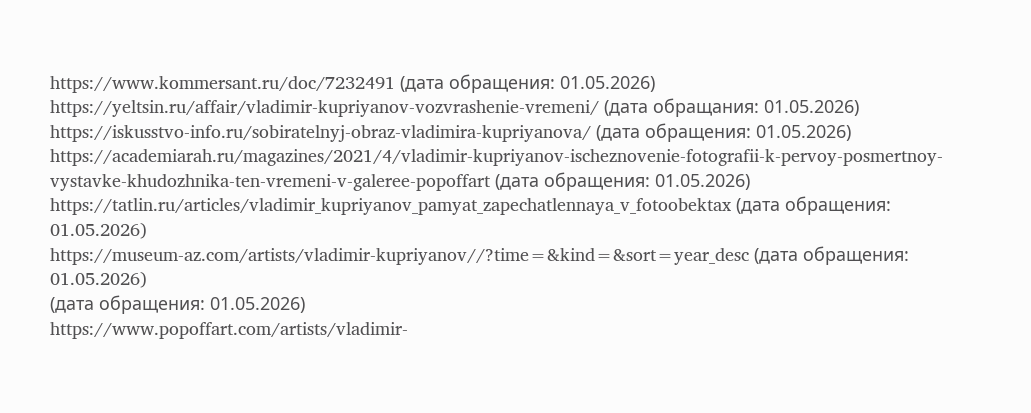https://www.kommersant.ru/doc/7232491 (дата обращения: 01.05.2026)
https://yeltsin.ru/affair/vladimir-kupriyanov-vozvrashenie-vremeni/ (дата обращания: 01.05.2026)
https://iskusstvo-info.ru/sobiratelnyj-obraz-vladimira-kupriyanova/ (дата обращения: 01.05.2026)
https://academiarah.ru/magazines/2021/4/vladimir-kupriyanov-ischeznovenie-fotografii-k-pervoy-posmertnoy-vystavke-khudozhnika-ten-vremeni-v-galeree-popoffart (дата обращения: 01.05.2026)
https://tatlin.ru/articles/vladimir_kupriyanov_pamyat_zapechatlennaya_v_fotoobektax (дата обращения: 01.05.2026)
https://museum-az.com/artists/vladimir-kupriyanov//?time=&kind=&sort=year_desc (дата обращения: 01.05.2026)
(дата обращения: 01.05.2026)
https://www.popoffart.com/artists/vladimir-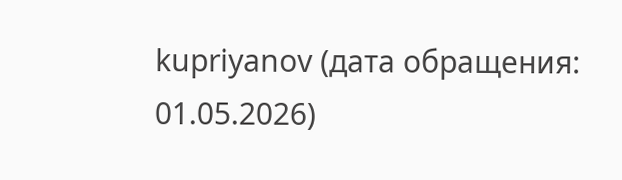kupriyanov (дата обращения: 01.05.2026)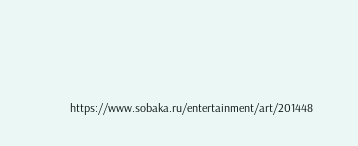https://www.sobaka.ru/entertainment/art/201448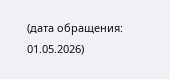(дата обращения: 01.05.2026)